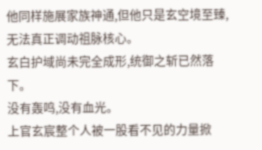他同样施展家族神通,但他只是玄空境至臻,无法真正调动祖脉核心。
玄白护域尚未完全成形,统御之斩已然落下。
没有轰鸣,没有血光。
上官玄宸整个人被一股看不见的力量掀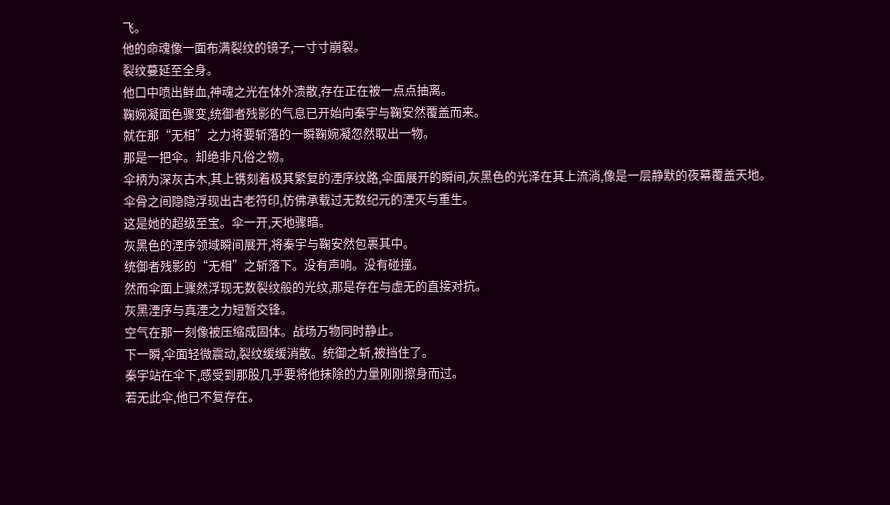飞。
他的命魂像一面布满裂纹的镜子,一寸寸崩裂。
裂纹蔓延至全身。
他口中喷出鲜血,神魂之光在体外溃散,存在正在被一点点抽离。
鞠婉凝面色骤变,统御者残影的气息已开始向秦宇与鞠安然覆盖而来。
就在那“无相”之力将要斩落的一瞬鞠婉凝忽然取出一物。
那是一把伞。却绝非凡俗之物。
伞柄为深灰古木,其上镌刻着极其繁复的湮序纹路,伞面展开的瞬间,灰黑色的光泽在其上流淌,像是一层静默的夜幕覆盖天地。
伞骨之间隐隐浮现出古老符印,仿佛承载过无数纪元的湮灭与重生。
这是她的超级至宝。伞一开,天地骤暗。
灰黑色的湮序领域瞬间展开,将秦宇与鞠安然包裹其中。
统御者残影的“无相”之斩落下。没有声响。没有碰撞。
然而伞面上骤然浮现无数裂纹般的光纹,那是存在与虚无的直接对抗。
灰黑湮序与真湮之力短暂交锋。
空气在那一刻像被压缩成固体。战场万物同时静止。
下一瞬,伞面轻微震动,裂纹缓缓消散。统御之斩,被挡住了。
秦宇站在伞下,感受到那股几乎要将他抹除的力量刚刚擦身而过。
若无此伞,他已不复存在。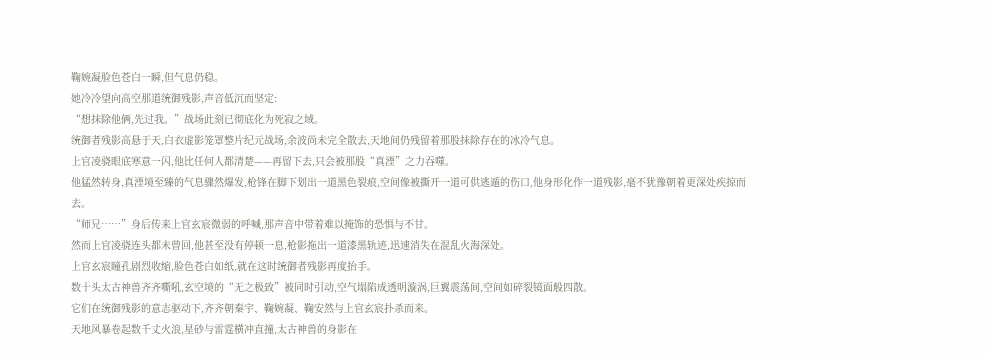鞠婉凝脸色苍白一瞬,但气息仍稳。
她冷冷望向高空那道统御残影,声音低沉而坚定:
“想抹除他俩,先过我。”战场此刻已彻底化为死寂之域。
统御者残影高悬于天,白衣虚影笼罩整片纪元战场,余波尚未完全散去,天地间仍残留着那股抹除存在的冰冷气息。
上官凌骁眼底寒意一闪,他比任何人都清楚——再留下去,只会被那股“真湮”之力吞噬。
他猛然转身,真湮境至臻的气息骤然爆发,枪锋在脚下划出一道黑色裂痕,空间像被撕开一道可供逃遁的伤口,他身形化作一道残影,毫不犹豫朝着更深处疾掠而去。
“师兄……”身后传来上官玄宸微弱的呼喊,那声音中带着难以掩饰的恐惧与不甘。
然而上官凌骁连头都未曾回,他甚至没有停顿一息,枪影拖出一道漆黑轨迹,迅速消失在混乱火海深处。
上官玄宸瞳孔剧烈收缩,脸色苍白如纸,就在这时统御者残影再度抬手。
数十头太古神兽齐齐嘶吼,玄空境的“无之极致”被同时引动,空气塌陷成透明漩涡,巨翼震荡间,空间如碎裂镜面般四散。
它们在统御残影的意志驱动下,齐齐朝秦宇、鞠婉凝、鞠安然与上官玄宸扑杀而来。
天地风暴卷起数千丈火浪,星砂与雷霆横冲直撞,太古神兽的身影在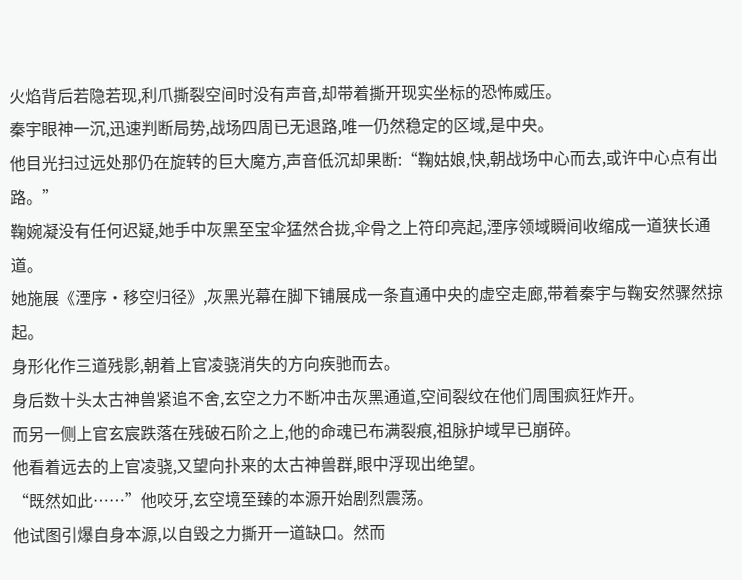火焰背后若隐若现,利爪撕裂空间时没有声音,却带着撕开现实坐标的恐怖威压。
秦宇眼神一沉,迅速判断局势,战场四周已无退路,唯一仍然稳定的区域,是中央。
他目光扫过远处那仍在旋转的巨大魔方,声音低沉却果断:“鞠姑娘,快,朝战场中心而去,或许中心点有出路。”
鞠婉凝没有任何迟疑,她手中灰黑至宝伞猛然合拢,伞骨之上符印亮起,湮序领域瞬间收缩成一道狭长通道。
她施展《湮序·移空归径》,灰黑光幕在脚下铺展成一条直通中央的虚空走廊,带着秦宇与鞠安然骤然掠起。
身形化作三道残影,朝着上官凌骁消失的方向疾驰而去。
身后数十头太古神兽紧追不舍,玄空之力不断冲击灰黑通道,空间裂纹在他们周围疯狂炸开。
而另一侧上官玄宸跌落在残破石阶之上,他的命魂已布满裂痕,祖脉护域早已崩碎。
他看着远去的上官凌骁,又望向扑来的太古神兽群,眼中浮现出绝望。
“既然如此……”他咬牙,玄空境至臻的本源开始剧烈震荡。
他试图引爆自身本源,以自毁之力撕开一道缺口。然而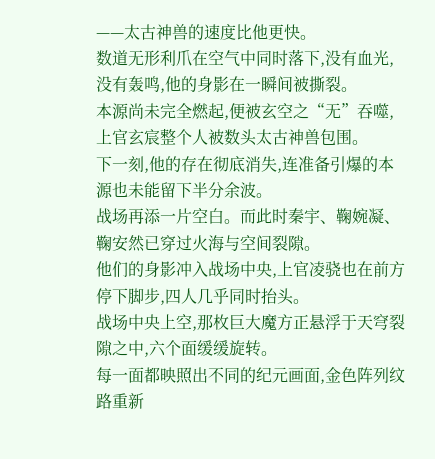——太古神兽的速度比他更快。
数道无形利爪在空气中同时落下,没有血光,没有轰鸣,他的身影在一瞬间被撕裂。
本源尚未完全燃起,便被玄空之“无”吞噬,上官玄宸整个人被数头太古神兽包围。
下一刻,他的存在彻底消失,连准备引爆的本源也未能留下半分余波。
战场再添一片空白。而此时秦宇、鞠婉凝、鞠安然已穿过火海与空间裂隙。
他们的身影冲入战场中央,上官凌骁也在前方停下脚步,四人几乎同时抬头。
战场中央上空,那枚巨大魔方正悬浮于天穹裂隙之中,六个面缓缓旋转。
每一面都映照出不同的纪元画面,金色阵列纹路重新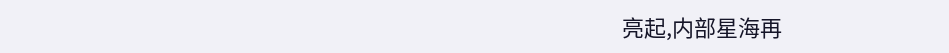亮起,内部星海再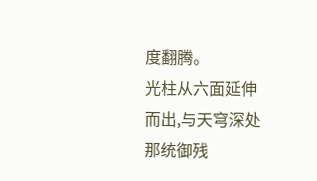度翻腾。
光柱从六面延伸而出,与天穹深处那统御残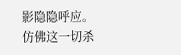影隐隐呼应。
仿佛这一切杀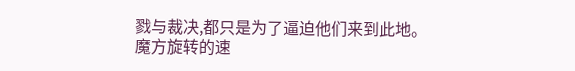戮与裁决,都只是为了逼迫他们来到此地。
魔方旋转的速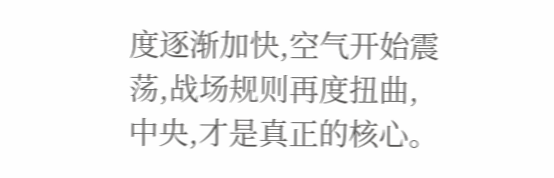度逐渐加快,空气开始震荡,战场规则再度扭曲,中央,才是真正的核心。